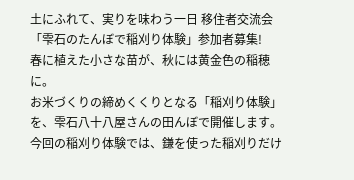土にふれて、実りを味わう一日 移住者交流会「雫石のたんぼで稲刈り体験」参加者募集!
春に植えた小さな苗が、秋には黄金色の稲穂に。
お米づくりの締めくくりとなる「稲刈り体験」を、雫石八十八屋さんの田んぼで開催します。
今回の稲刈り体験では、鎌を使った稲刈りだけ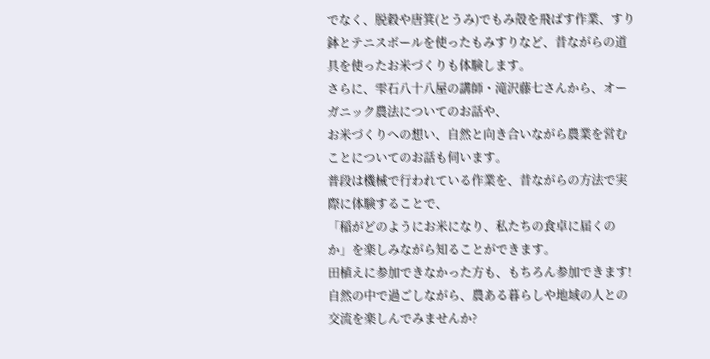でなく、脱穀や唐箕(とうみ)でもみ殻を飛ばす作業、すり鉢とテニスボールを使ったもみすりなど、昔ながらの道具を使ったお米づくりも体験します。
さらに、雫石八十八屋の講師・滝沢藤七さんから、オーガニック農法についてのお話や、
お米づくりへの想い、自然と向き合いながら農業を営むことについてのお話も伺います。
普段は機械で行われている作業を、昔ながらの方法で実際に体験することで、
「稲がどのようにお米になり、私たちの食卓に届くのか」を楽しみながら知ることができます。
田植えに参加できなかった方も、もちろん参加できます!
自然の中で過ごしながら、農ある暮らしや地域の人との交流を楽しんでみませんか?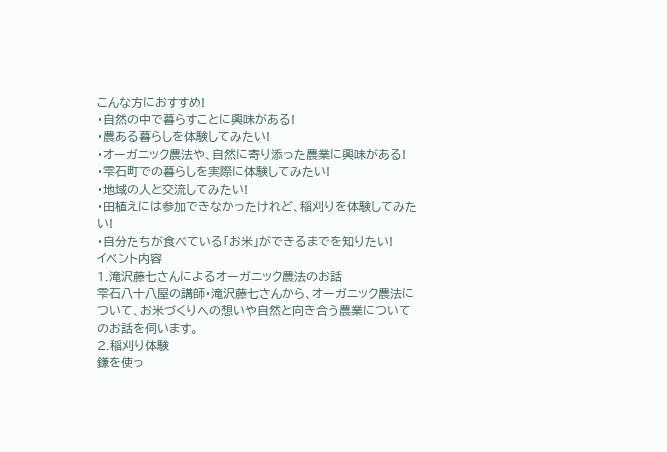こんな方におすすめ!
・自然の中で暮らすことに興味がある!
・農ある暮らしを体験してみたい!
・オーガニック農法や、自然に寄り添った農業に興味がある!
・雫石町での暮らしを実際に体験してみたい!
・地域の人と交流してみたい!
・田植えには参加できなかったけれど、稲刈りを体験してみたい!
・自分たちが食べている「お米」ができるまでを知りたい!
イベント内容
1.滝沢藤七さんによるオーガニック農法のお話
雫石八十八屋の講師・滝沢藤七さんから、オーガニック農法について、お米づくりへの想いや自然と向き合う農業についてのお話を伺います。
2.稲刈り体験
鎌を使っ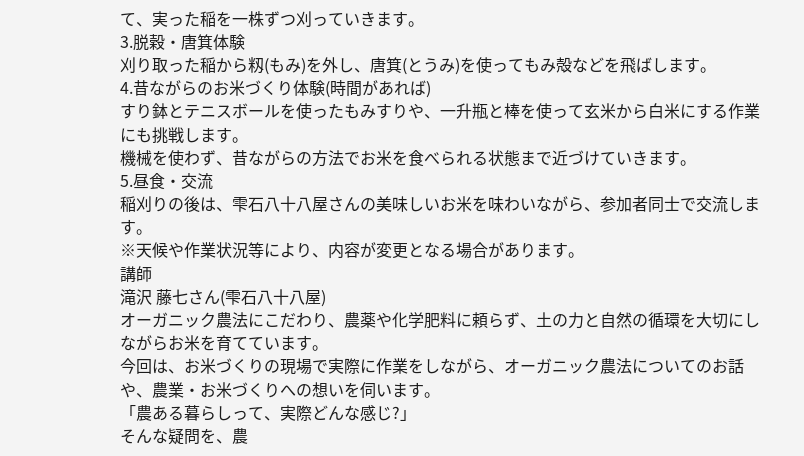て、実った稲を一株ずつ刈っていきます。
3.脱穀・唐箕体験
刈り取った稲から籾(もみ)を外し、唐箕(とうみ)を使ってもみ殻などを飛ばします。
4.昔ながらのお米づくり体験(時間があれば)
すり鉢とテニスボールを使ったもみすりや、一升瓶と棒を使って玄米から白米にする作業にも挑戦します。
機械を使わず、昔ながらの方法でお米を食べられる状態まで近づけていきます。
5.昼食・交流
稲刈りの後は、雫石八十八屋さんの美味しいお米を味わいながら、参加者同士で交流します。
※天候や作業状況等により、内容が変更となる場合があります。
講師
滝沢 藤七さん(雫石八十八屋)
オーガニック農法にこだわり、農薬や化学肥料に頼らず、土の力と自然の循環を大切にしながらお米を育てています。
今回は、お米づくりの現場で実際に作業をしながら、オーガニック農法についてのお話や、農業・お米づくりへの想いを伺います。
「農ある暮らしって、実際どんな感じ?」
そんな疑問を、農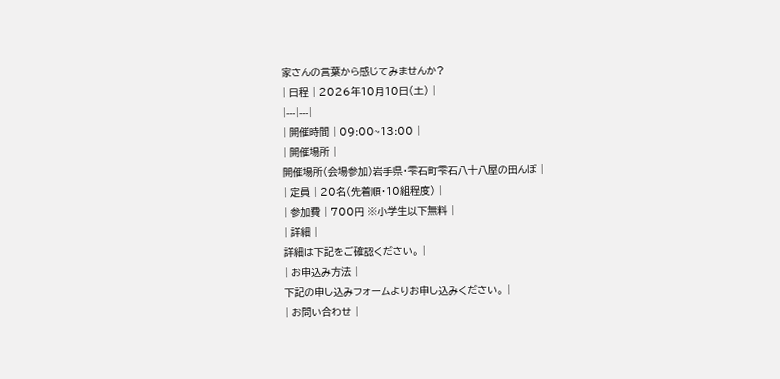家さんの言葉から感じてみませんか?
| 日程 | 2026年10月10日(土) |
|---|---|
| 開催時間 | 09:00~13:00 |
| 開催場所 |
開催場所(会場参加)岩手県・雫石町雫石八十八屋の田んぼ |
| 定員 | 20名(先着順・10組程度) |
| 参加費 | 700円 ※小学生以下無料 |
| 詳細 |
詳細は下記をご確認ください。 |
| お申込み方法 |
下記の申し込みフォームよりお申し込みください。 |
| お問い合わせ |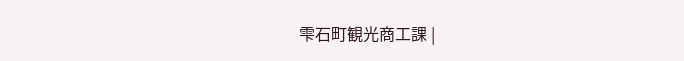雫石町観光商工課 |